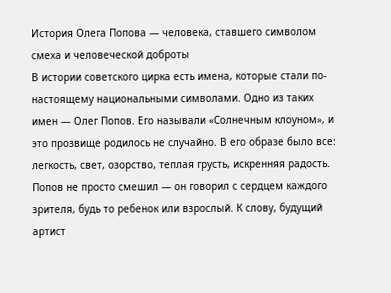История Олега Попова — человека, ставшего символом смеха и человеческой доброты
В истории советского цирка есть имена, которые стали по-настоящему национальными символами. Одно из таких имен — Олег Попов. Его называли «Солнечным клоуном», и это прозвище родилось не случайно. В его образе было все: легкость, свет, озорство, теплая грусть, искренняя радость. Попов не просто смешил — он говорил с сердцем каждого зрителя, будь то ребенок или взрослый. К слову, будущий артист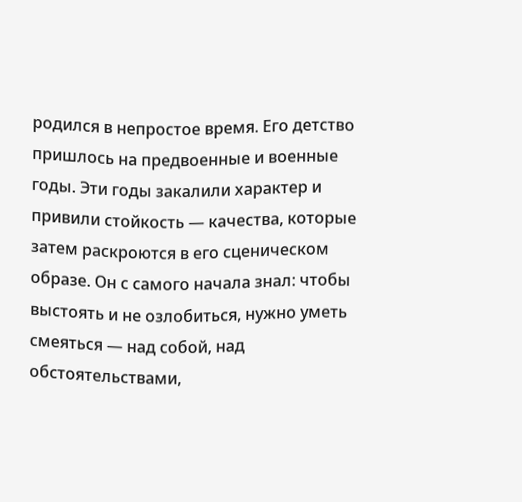родился в непростое время. Его детство пришлось на предвоенные и военные годы. Эти годы закалили характер и привили стойкость — качества, которые затем раскроются в его сценическом образе. Он с самого начала знал: чтобы выстоять и не озлобиться, нужно уметь смеяться — над собой, над обстоятельствами,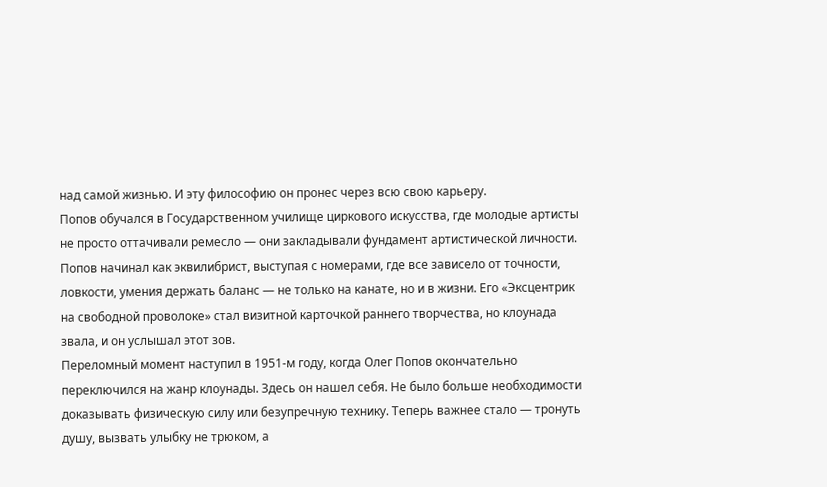над самой жизнью. И эту философию он пронес через всю свою карьеру.
Попов обучался в Государственном училище циркового искусства, где молодые артисты не просто оттачивали ремесло — они закладывали фундамент артистической личности. Попов начинал как эквилибрист, выступая с номерами, где все зависело от точности, ловкости, умения держать баланс — не только на канате, но и в жизни. Его «Эксцентрик на свободной проволоке» стал визитной карточкой раннего творчества, но клоунада звала, и он услышал этот зов.
Переломный момент наступил в 1951-м году, когда Олег Попов окончательно переключился на жанр клоунады. Здесь он нашел себя. Не было больше необходимости доказывать физическую силу или безупречную технику. Теперь важнее стало — тронуть душу, вызвать улыбку не трюком, а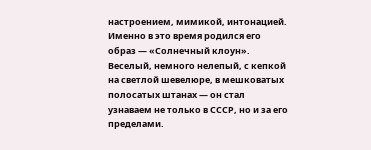настроением, мимикой, интонацией. Именно в это время родился его образ — «Солнечный клоун». Веселый, немного нелепый, с кепкой на светлой шевелюре, в мешковатых полосатых штанах — он стал узнаваем не только в СССР, но и за его пределами.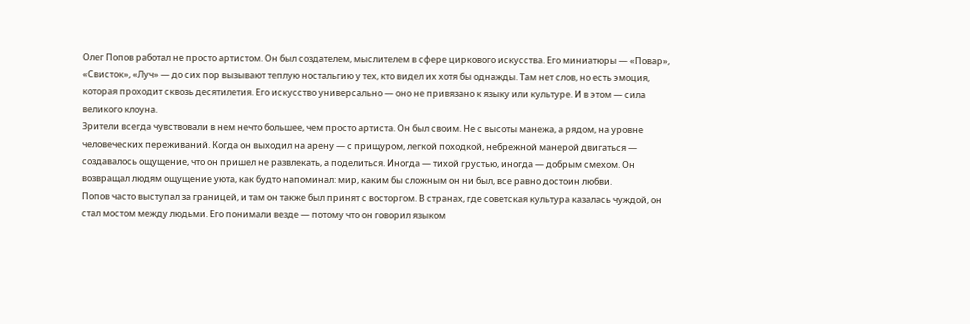Олег Попов работал не просто артистом. Он был создателем, мыслителем в сфере циркового искусства. Его миниатюры — «Повар», «Свисток», «Луч» — до сих пор вызывают теплую ностальгию у тех, кто видел их хотя бы однажды. Там нет слов, но есть эмоция, которая проходит сквозь десятилетия. Его искусство универсально — оно не привязано к языку или культуре. И в этом — сила великого клоуна.
Зрители всегда чувствовали в нем нечто большее, чем просто артиста. Он был своим. Не с высоты манежа, а рядом, на уровне человеческих переживаний. Когда он выходил на арену — с прищуром, легкой походкой, небрежной манерой двигаться — создавалось ощущение, что он пришел не развлекать, а поделиться. Иногда — тихой грустью, иногда — добрым смехом. Он возвращал людям ощущение уюта, как будто напоминал: мир, каким бы сложным он ни был, все равно достоин любви.
Попов часто выступал за границей, и там он также был принят с восторгом. В странах, где советская культура казалась чуждой, он стал мостом между людьми. Его понимали везде — потому что он говорил языком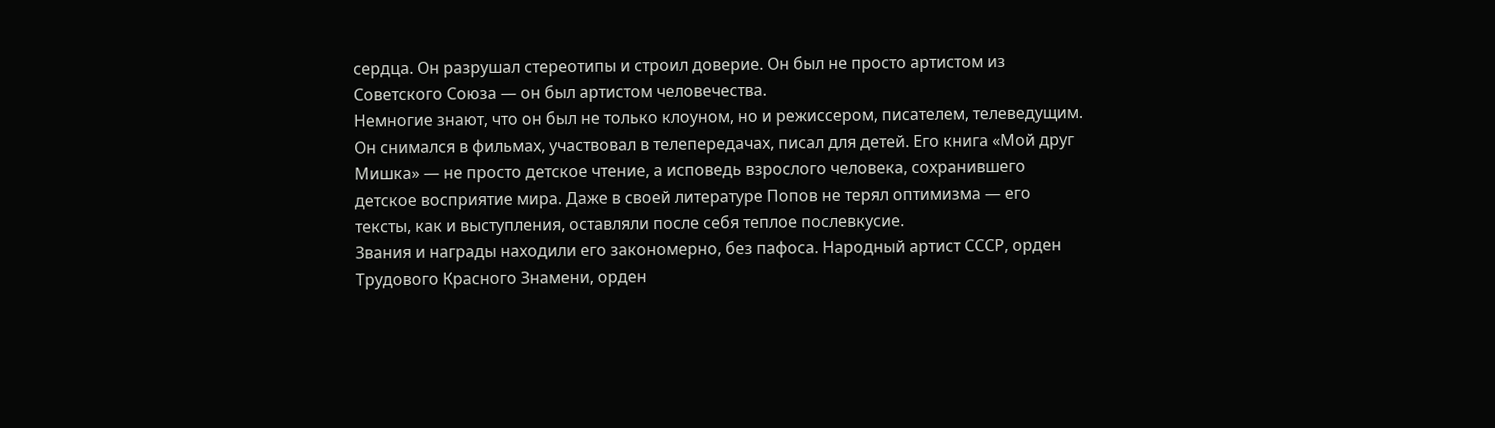сердца. Он разрушал стереотипы и строил доверие. Он был не просто артистом из Советского Союза — он был артистом человечества.
Немногие знают, что он был не только клоуном, но и режиссером, писателем, телеведущим. Он снимался в фильмах, участвовал в телепередачах, писал для детей. Его книга «Мой друг Мишка» — не просто детское чтение, а исповедь взрослого человека, сохранившего детское восприятие мира. Даже в своей литературе Попов не терял оптимизма — его тексты, как и выступления, оставляли после себя теплое послевкусие.
Звания и награды находили его закономерно, без пафоса. Народный артист СССР, орден Трудового Красного Знамени, орден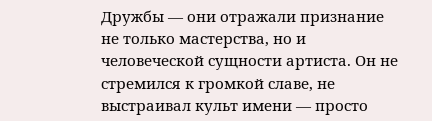Дружбы — они отражали признание не только мастерства, но и человеческой сущности артиста. Он не стремился к громкой славе, не выстраивал культ имени — просто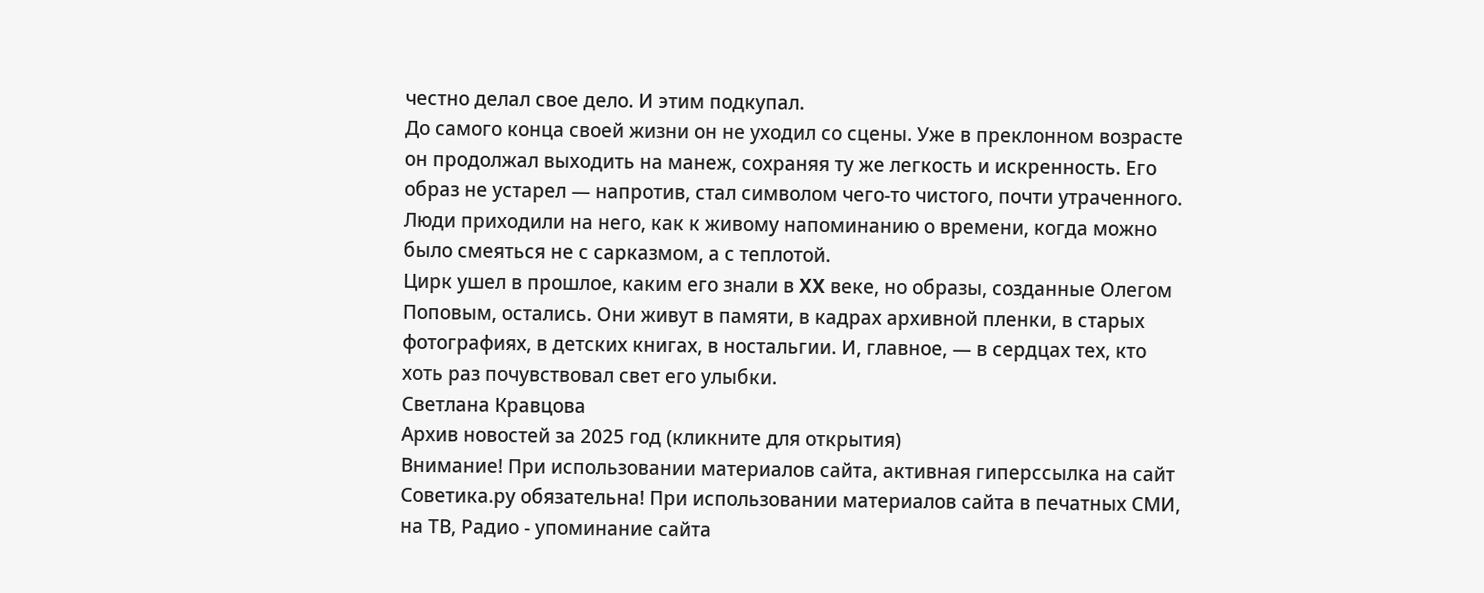честно делал свое дело. И этим подкупал.
До самого конца своей жизни он не уходил со сцены. Уже в преклонном возрасте он продолжал выходить на манеж, сохраняя ту же легкость и искренность. Его образ не устарел — напротив, стал символом чего-то чистого, почти утраченного. Люди приходили на него, как к живому напоминанию о времени, когда можно было смеяться не с сарказмом, а с теплотой.
Цирк ушел в прошлое, каким его знали в XX веке, но образы, созданные Олегом Поповым, остались. Они живут в памяти, в кадрах архивной пленки, в старых фотографиях, в детских книгах, в ностальгии. И, главное, — в сердцах тех, кто хоть раз почувствовал свет его улыбки.
Светлана Кравцова
Архив новостей за 2025 год (кликните для открытия)
Внимание! При использовании материалов сайта, активная гиперссылка на сайт Советика.ру обязательна! При использовании материалов сайта в печатных СМИ, на ТВ, Радио - упоминание сайта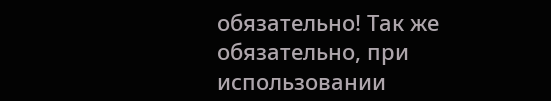обязательно! Так же обязательно, при использовании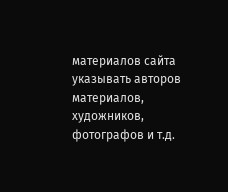материалов сайта указывать авторов материалов, художников, фотографов и т.д.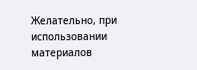Желательно, при использовании материалов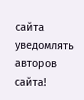сайта уведомлять авторов сайта!